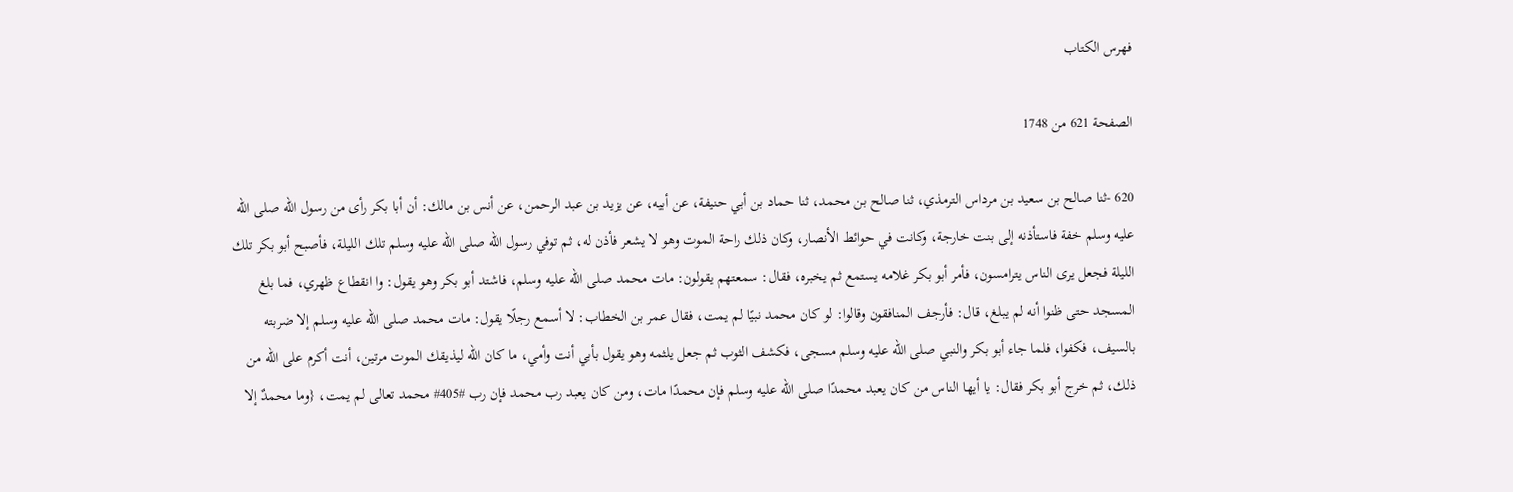فهرس الكتاب

الصفحة 621 من 1748

620 -ثنا صالح بن سعيد بن مرداس الترمذي، ثنا صالح بن محمد، ثنا حماد بن أبي حنيفة، عن أبيه، عن يزيد بن عبد الرحمن، عن أنس بن مالك: أن أبا بكر رأى من رسول الله صلى الله عليه وسلم خفة فاستأذنه إلى بنت خارجة، وكانت في حوائط الأنصار، وكان ذلك راحة الموت وهو لا يشعر فأذن له، ثم توفي رسول الله صلى الله عليه وسلم تلك الليلة، فأصبح أبو بكر تلك الليلة فجعل يرى الناس يترامسون، فأمر أبو بكر غلامه يستمع ثم يخبره، فقال: سمعتهم يقولون: مات محمد صلى الله عليه وسلم، فاشتد أبو بكر وهو يقول: وا انقطاع ظهري، فما بلغ المسجد حتى ظنوا أنه لم يبلغ، قال: فأرجف المنافقون وقالوا: لو كان محمد نبيًا لم يمت، فقال عمر بن الخطاب: لا أسمع رجلًا يقول: مات محمد صلى الله عليه وسلم إلا ضربته بالسيف، فكفوا، فلما جاء أبو بكر والنبي صلى الله عليه وسلم مسجى، فكشف الثوب ثم جعل يلثمه وهو يقول بأبي أنت وأمي، ما كان الله ليذيقك الموت مرتين، أنت أكرم على الله من ذلك، ثم خرج أبو بكر فقال: يا أيها الناس من كان يعبد محمدًا صلى الله عليه وسلم فإن محمدًا مات، ومن كان يعبد رب محمد فإن رب #405# محمد تعالى لم يمت، {وما محمدٌ إلا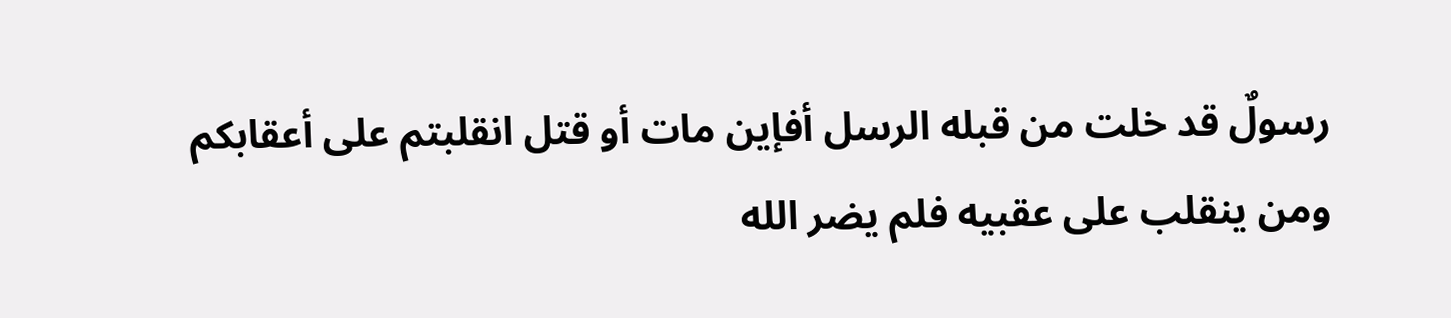رسولٌ قد خلت من قبله الرسل أفإين مات أو قتل انقلبتم على أعقابكم ومن ينقلب على عقبيه فلم يضر الله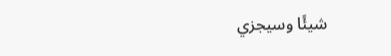شيئًا وسيجزي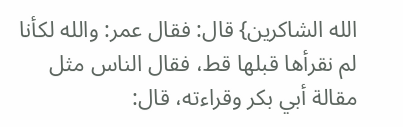الله الشاكرين} قال: فقال عمر: والله لكأنا لم نقرأها قبلها قط، فقال الناس مثل مقالة أبي بكر وقراءته، قال: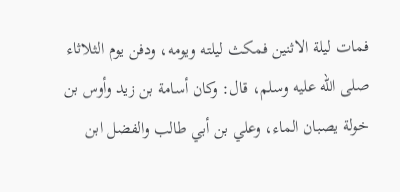فمات ليلة الاثنين فمكث ليلته ويومه، ودفن يوم الثلاثاء صلى الله عليه وسلم، قال: وكان أسامة بن زيد وأوس بن خولة يصبان الماء، وعلي بن أبي طالب والفضل ابن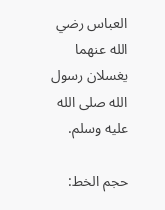العباس رضي الله عنهما يغسلان رسول الله صلى الله عليه وسلم.

حجم الخط: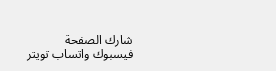شارك الصفحة
فيسبوك واتساب تويتر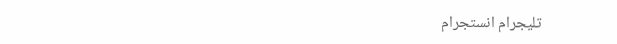تليجرام انستجرام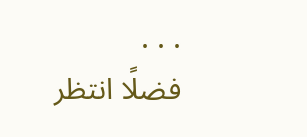. . .
فضلًا انتظر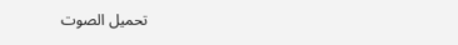تحميل الصوت